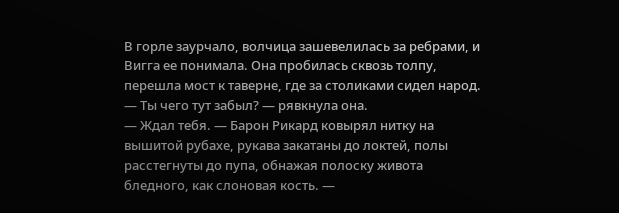В горле заурчало, волчица зашевелилась за ребрами, и Вигга ее понимала. Она пробилась сквозь толпу, перешла мост к таверне, где за столиками сидел народ.
— Ты чего тут забыл? — рявкнула она.
— Ждал тебя. — Барон Рикард ковырял нитку на вышитой рубахе, рукава закатаны до локтей, полы расстегнуты до пупа, обнажая полоску живота бледного, как слоновая кость. —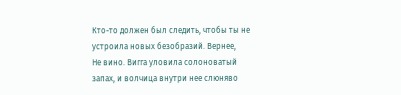Кто-то должен был следить, чтобы ты не устроила новых безобразий. Вернее,
Не вино. Вигга уловила солоноватый запах, и волчица внутри нее слюняво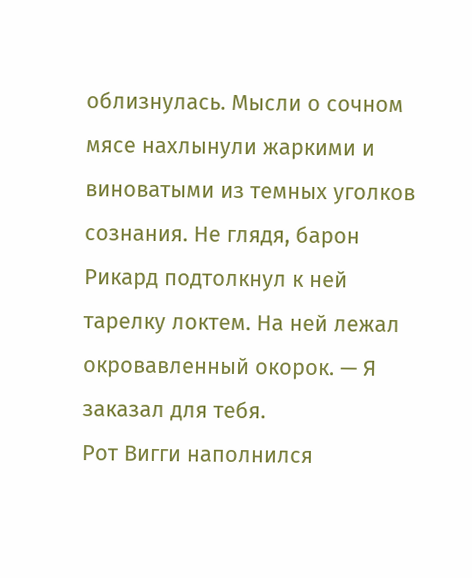облизнулась. Мысли о сочном мясе нахлынули жаркими и виноватыми из темных уголков сознания. Не глядя, барон Рикард подтолкнул к ней тарелку локтем. На ней лежал окровавленный окорок. — Я заказал для тебя.
Рот Вигги наполнился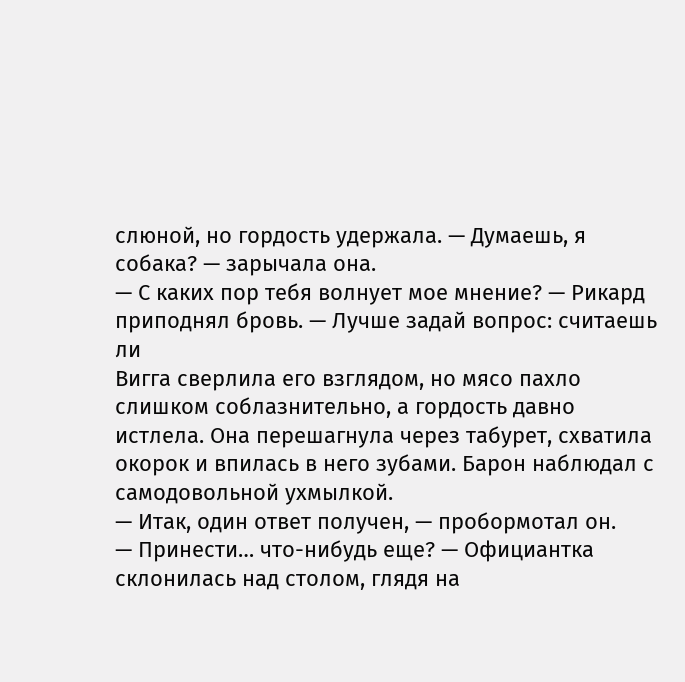слюной, но гордость удержала. — Думаешь, я собака? — зарычала она.
— С каких пор тебя волнует мое мнение? — Рикард приподнял бровь. — Лучше задай вопрос: считаешь ли
Вигга сверлила его взглядом, но мясо пахло слишком соблазнительно, а гордость давно истлела. Она перешагнула через табурет, схватила окорок и впилась в него зубами. Барон наблюдал с самодовольной ухмылкой.
— Итак, один ответ получен, — пробормотал он.
— Принести… что-нибудь еще? — Официантка склонилась над столом, глядя на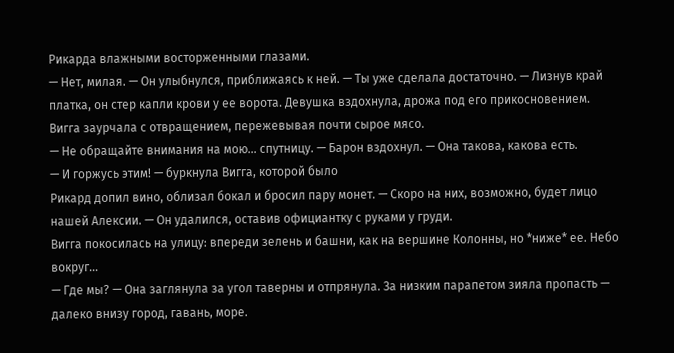Рикарда влажными восторженными глазами.
— Нет, милая. — Он улыбнулся, приближаясь к ней. — Ты уже сделала достаточно. — Лизнув край платка, он стер капли крови у ее ворота. Девушка вздохнула, дрожа под его прикосновением.
Вигга заурчала с отвращением, пережевывая почти сырое мясо.
— Не обращайте внимания на мою… спутницу. — Барон вздохнул. — Она такова, какова есть.
— И горжусь этим! — буркнула Вигга, которой было
Рикард допил вино, облизал бокал и бросил пару монет. — Скоро на них, возможно, будет лицо нашей Алексии. — Он удалился, оставив официантку с руками у груди.
Вигга покосилась на улицу: впереди зелень и башни, как на вершине Колонны, но *ниже* ее. Небо вокруг…
— Где мы? — Она заглянула за угол таверны и отпрянула. За низким парапетом зияла пропасть — далеко внизу город, гавань, море.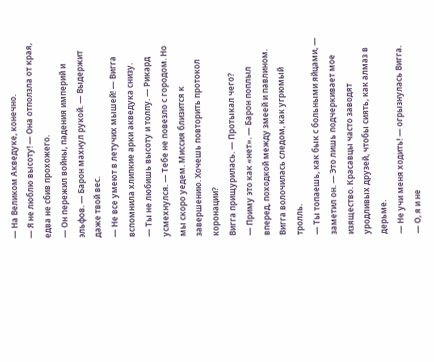— На Великом Акведуке, конечно.
— Я не люблю высоту! — Она отползла от края, едва не сбив прохожего.
— Он пережил войны, падения империй и эльфов. — Барон махнул рукой. — Выдержит даже твой вес.
— Не все умеют в летучих мышей! — Вигга вспомнила хлипкие арки акведука снизу.
— Ты не любишь высоту и толпу. — Рикард усмехнулся. — Тебе не повезло с городом. Но мы скоро уедем. Миссия близится к завершению. Хочешь повторить протокол коронации?
Вигга прищурилась. — Протыкал чего?
— Приму это как «нет». — Барон поплыл вперед, походкой между змеей и павлином. Вигга волочилась следом, как угрюмый тролль.
— Ты топаешь, как бык с больными яйцами, — заметил он. — Это лишь подчеркивает мое изящество. Красавцы часто заводят уродливых друзей, чтобы сиять, как алмаз в дерьме.
— Не учи меня ходить! — огрызнулась Вигга.
— О, я и не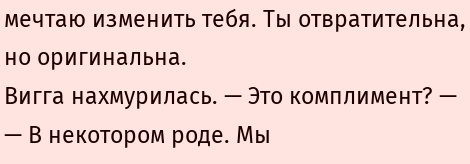мечтаю изменить тебя. Ты отвратительна, но оригинальна.
Вигга нахмурилась. — Это комплимент? —
— В некотором роде. Мы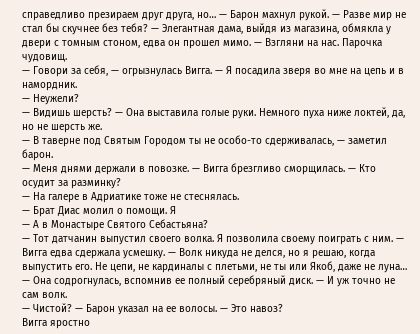справедливо презираем друг друга, но… — Барон махнул рукой. — Разве мир не стал бы скучнее без тебя? — Элегантная дама, выйдя из магазина, обмякла у двери с томным стоном, едва он прошел мимо. — Взгляни на нас. Парочка чудовищ.
— Говори за себя, — огрызнулась Вигга. — Я посадила зверя во мне на цепь и в намордник.
— Неужели?
— Видишь шерсть? — Она выставила голые руки. Немного пуха ниже локтей, да, но не шерсть же.
— В таверне под Святым Городом ты не особо-то сдерживалась, — заметил барон.
— Меня днями держали в повозке. — Вигга брезгливо сморщилась. — Кто осудит за разминку?
— На галере в Адриатике тоже не стеснялась.
— Брат Диас молил о помощи. Я
— А в Монастыре Святого Себастьяна?
— Тот датчанин выпустил своего волка. Я позволила своему поиграть с ним. — Вигга едва сдержала усмешку. — Волк никуда не делся, но я решаю, когда выпустить его. Не цепи, не кардиналы с плетьми, не ты или Якоб, даже не луна… — Она содрогнулась, вспомнив ее полный серебряный диск. — И уж точно не сам волк.
— Чистой? — Барон указал на ее волосы. — Это навоз?
Вигга яростно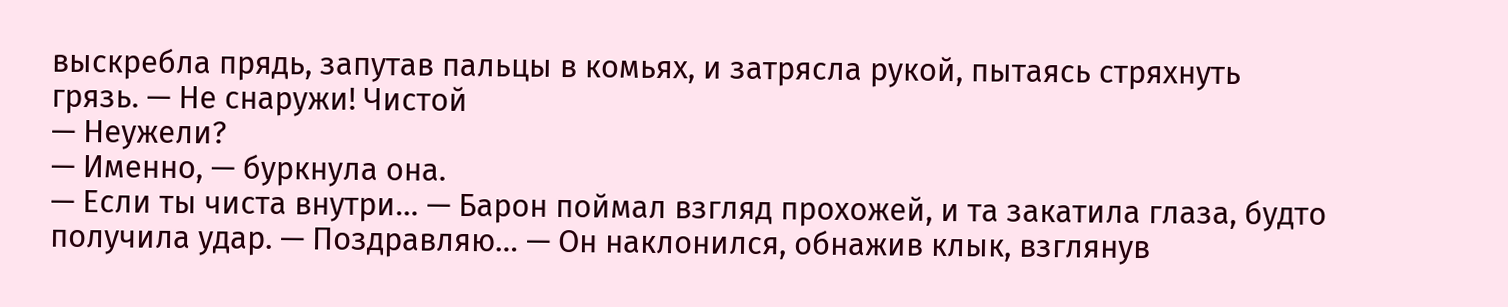выскребла прядь, запутав пальцы в комьях, и затрясла рукой, пытаясь стряхнуть грязь. — Не снаружи! Чистой
— Неужели?
— Именно, — буркнула она.
— Если ты чиста внутри… — Барон поймал взгляд прохожей, и та закатила глаза, будто получила удар. — Поздравляю… — Он наклонился, обнажив клык, взглянув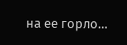на ее горло…